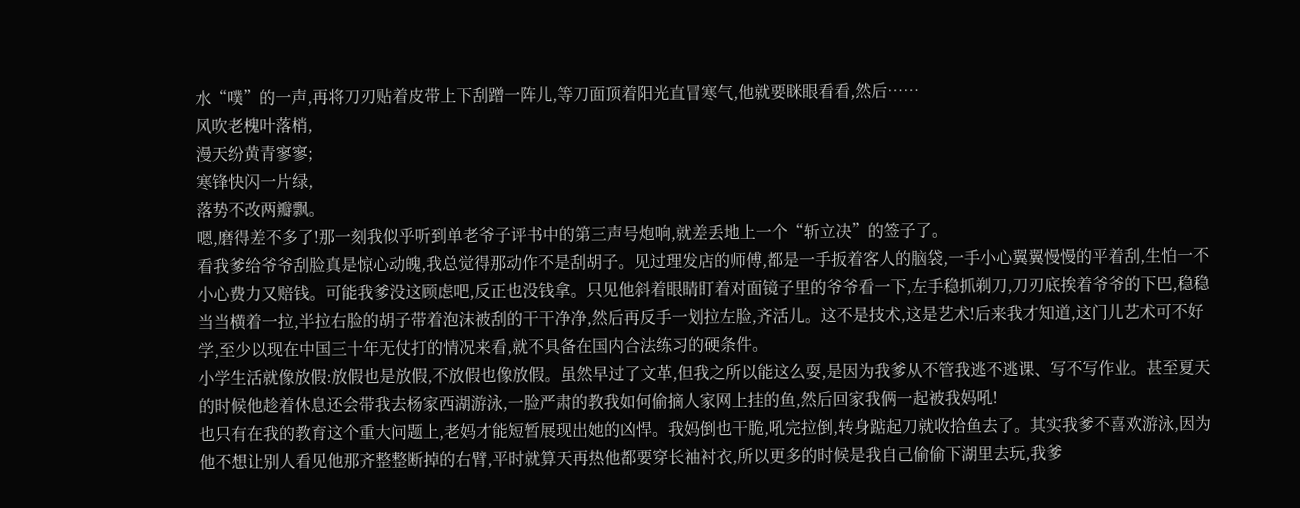水“噗”的一声,再将刀刃贴着皮带上下刮蹭一阵儿,等刀面顶着阳光直冒寒气,他就要眯眼看看,然后……
风吹老槐叶落梢,
漫天纷黄青寥寥;
寒锋快闪一片绿,
落势不改两瓣飘。
嗯,磨得差不多了!那一刻我似乎听到单老爷子评书中的第三声号炮响,就差丢地上一个“斩立决”的签子了。
看我爹给爷爷刮脸真是惊心动魄,我总觉得那动作不是刮胡子。见过理发店的师傅,都是一手扳着客人的脑袋,一手小心翼翼慢慢的平着刮,生怕一不小心费力又赔钱。可能我爹没这顾虑吧,反正也没钱拿。只见他斜着眼睛盯着对面镜子里的爷爷看一下,左手稳抓剃刀,刀刃底挨着爷爷的下巴,稳稳当当横着一拉,半拉右脸的胡子带着泡沫被刮的干干净净,然后再反手一划拉左脸,齐活儿。这不是技术,这是艺术!后来我才知道,这门儿艺术可不好学,至少以现在中国三十年无仗打的情况来看,就不具备在国内合法练习的硬条件。
小学生活就像放假:放假也是放假,不放假也像放假。虽然早过了文革,但我之所以能这么耍,是因为我爹从不管我逃不逃课、写不写作业。甚至夏天的时候他趁着休息还会带我去杨家西湖游泳,一脸严肃的教我如何偷摘人家网上挂的鱼,然后回家我俩一起被我妈吼!
也只有在我的教育这个重大问题上,老妈才能短暂展现出她的凶悍。我妈倒也干脆,吼完拉倒,转身踮起刀就收拾鱼去了。其实我爹不喜欢游泳,因为他不想让别人看见他那齐整整断掉的右臂,平时就算天再热他都要穿长袖衬衣,所以更多的时候是我自己偷偷下湖里去玩,我爹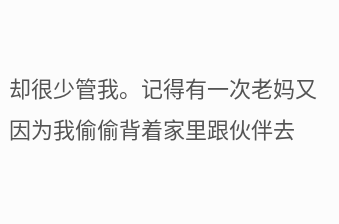却很少管我。记得有一次老妈又因为我偷偷背着家里跟伙伴去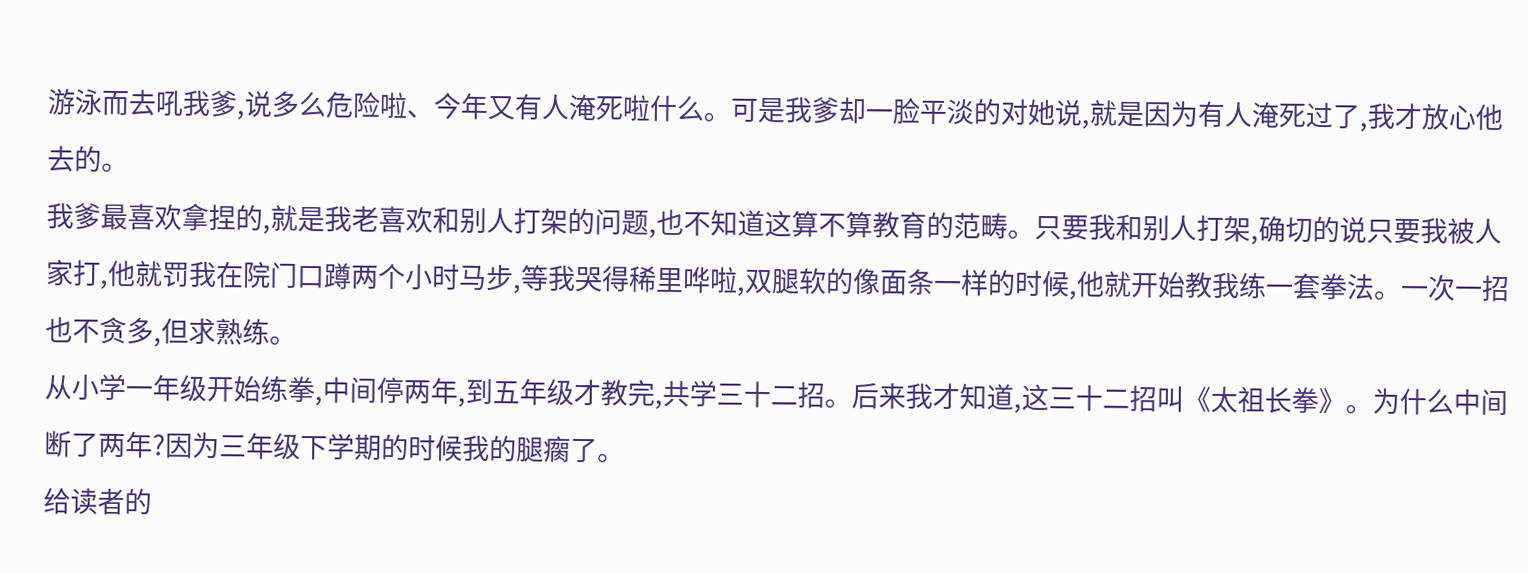游泳而去吼我爹,说多么危险啦、今年又有人淹死啦什么。可是我爹却一脸平淡的对她说,就是因为有人淹死过了,我才放心他去的。
我爹最喜欢拿捏的,就是我老喜欢和别人打架的问题,也不知道这算不算教育的范畴。只要我和别人打架,确切的说只要我被人家打,他就罚我在院门口蹲两个小时马步,等我哭得稀里哗啦,双腿软的像面条一样的时候,他就开始教我练一套拳法。一次一招也不贪多,但求熟练。
从小学一年级开始练拳,中间停两年,到五年级才教完,共学三十二招。后来我才知道,这三十二招叫《太祖长拳》。为什么中间断了两年?因为三年级下学期的时候我的腿瘸了。
给读者的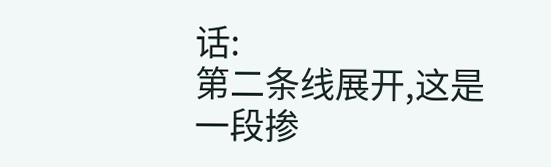话:
第二条线展开,这是一段掺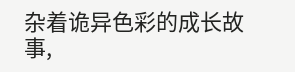杂着诡异色彩的成长故事,